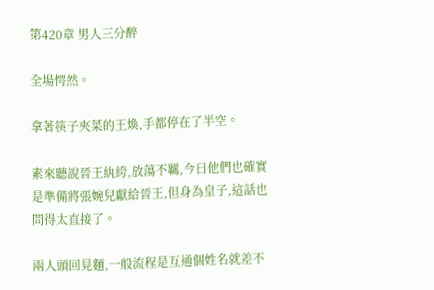第420章 男人三分醉

全場愕然。

拿著筷子夾菜的王煥,手都停在了半空。

素來聽說晉王紈絝,放蕩不羈,今日他們也確實是準備將張婉兒獻給晉王,但身為皇子,這話也問得太直接了。

兩人頭回見麵,一般流程是互通個姓名就差不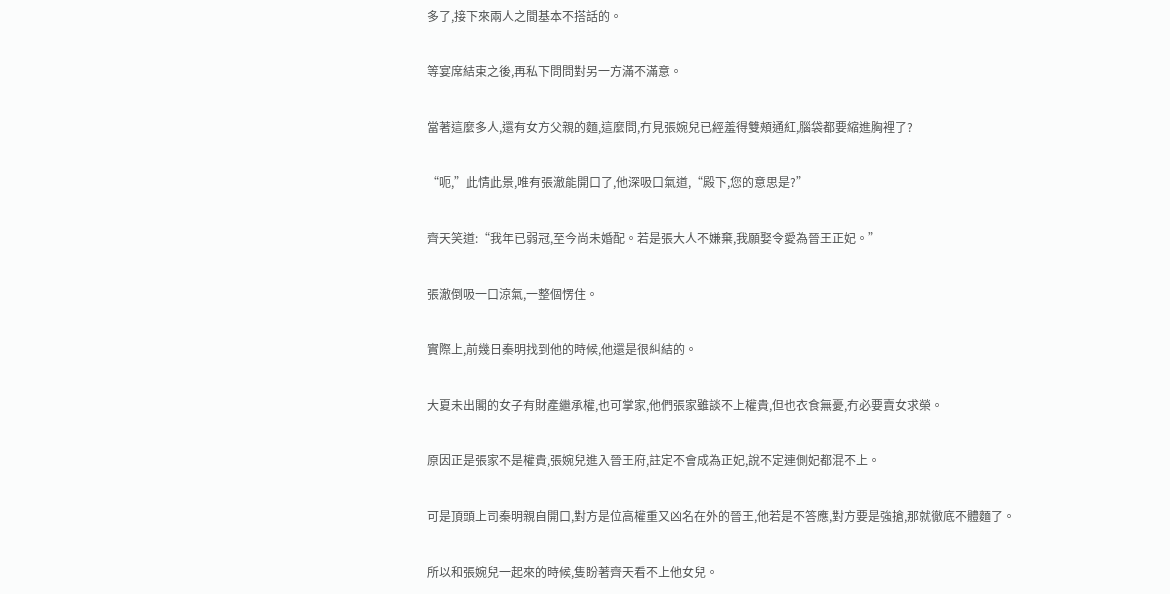多了,接下來兩人之間基本不搭話的。

等宴席結束之後,再私下問問對另一方滿不滿意。

當著這麼多人,還有女方父親的麵,這麼問,冇見張婉兒已經羞得雙頰通紅,腦袋都要縮進胸裡了?

“呃,”此情此景,唯有張澈能開口了,他深吸口氣道,“殿下,您的意思是?”

齊天笑道:“我年已弱冠,至今尚未婚配。若是張大人不嫌棄,我願娶令愛為晉王正妃。”

張澈倒吸一口涼氣,一整個愣住。

實際上,前幾日秦明找到他的時候,他還是很糾結的。

大夏未出閣的女子有財產繼承權,也可掌家,他們張家雖談不上權貴,但也衣食無憂,冇必要賣女求榮。

原因正是張家不是權貴,張婉兒進入晉王府,註定不會成為正妃,說不定連側妃都混不上。

可是頂頭上司秦明親自開口,對方是位高權重又凶名在外的晉王,他若是不答應,對方要是強搶,那就徹底不體麵了。

所以和張婉兒一起來的時候,隻盼著齊天看不上他女兒。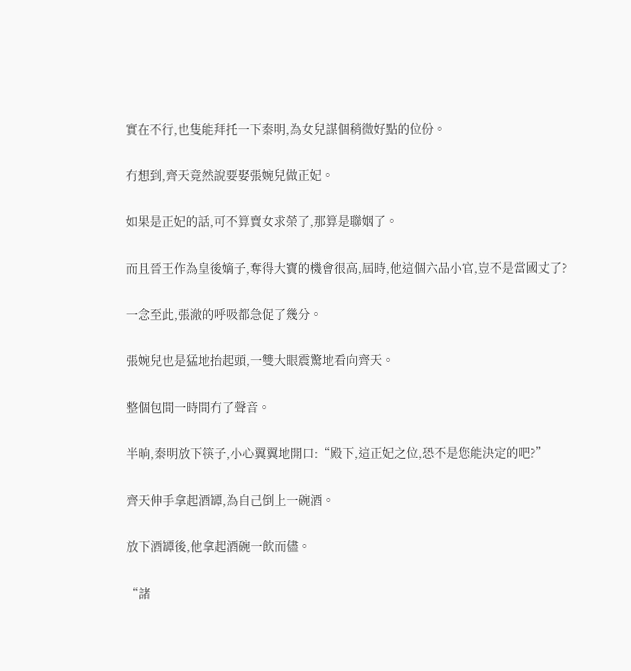實在不行,也隻能拜托一下秦明,為女兒謀個稍微好點的位份。

冇想到,齊天竟然說要娶張婉兒做正妃。

如果是正妃的話,可不算賣女求榮了,那算是聯姻了。

而且晉王作為皇後嫡子,奪得大寶的機會很高,屆時,他這個六品小官,豈不是當國丈了?

一念至此,張澈的呼吸都急促了幾分。

張婉兒也是猛地抬起頭,一雙大眼震驚地看向齊天。

整個包間一時間冇了聲音。

半晌,秦明放下筷子,小心翼翼地開口:“殿下,這正妃之位,恐不是您能決定的吧?”

齊天伸手拿起酒罈,為自己倒上一碗酒。

放下酒罈後,他拿起酒碗一飲而儘。

“諸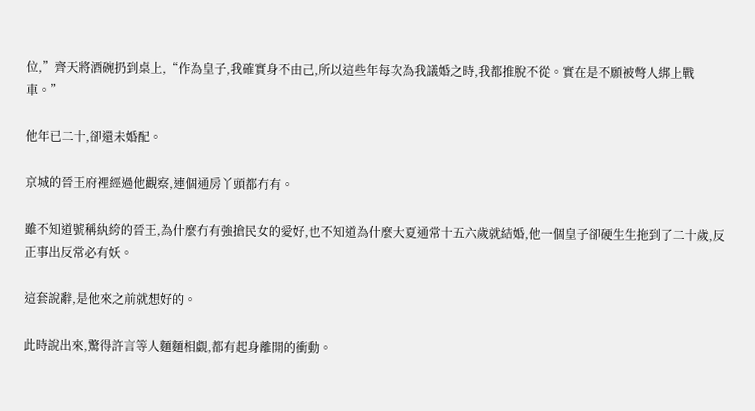位,”齊天將酒碗扔到桌上,“作為皇子,我確實身不由己,所以這些年每次為我議婚之時,我都推脫不從。實在是不願被彆人綁上戰車。”

他年已二十,卻還未婚配。

京城的晉王府裡經過他觀察,連個通房丫頭都冇有。

雖不知道號稱紈絝的晉王,為什麼冇有強搶民女的愛好,也不知道為什麼大夏通常十五六歲就結婚,他一個皇子卻硬生生拖到了二十歲,反正事出反常必有妖。

這套說辭,是他來之前就想好的。

此時說出來,驚得許言等人麵麵相覷,都有起身離開的衝動。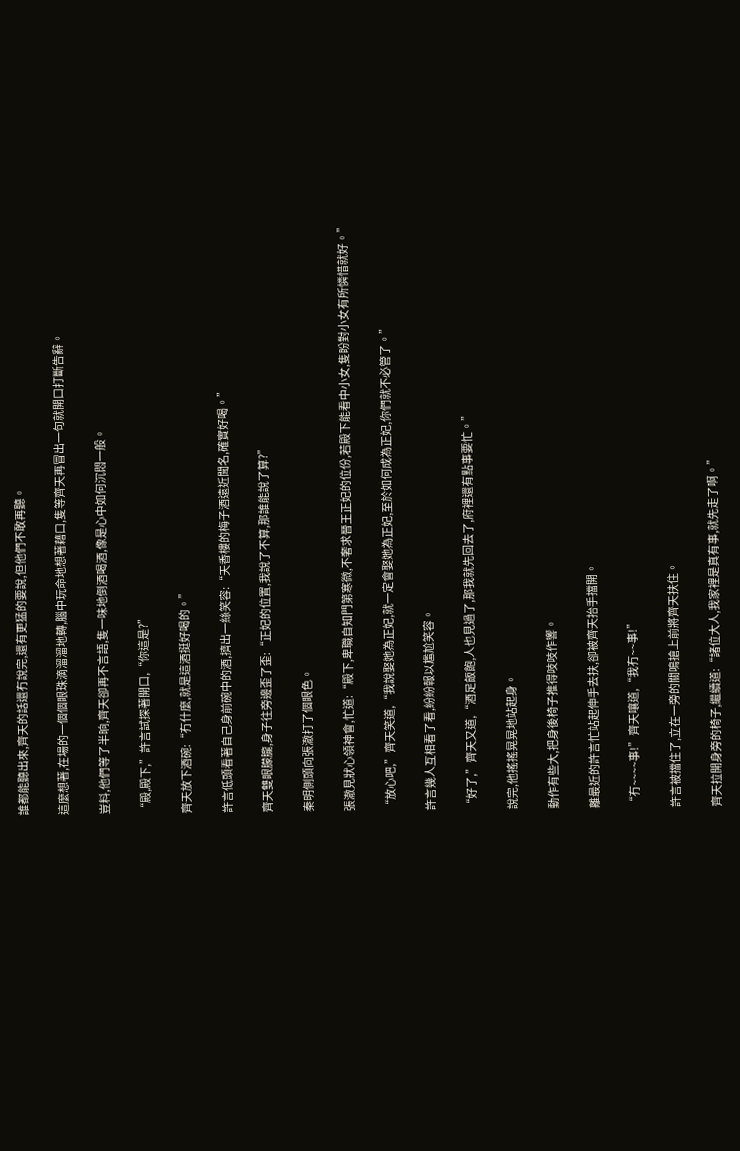誰都能聽出來,齊天的話還冇說完,還有更猛的要說,但他們不敢再聽。

這麼想著,在場的一個個眼珠滴溜溜地轉,腦中玩命地想著藉口,隻等齊天再冒出一句就開口打斷告辭。

豈料,他們等了半晌,齊天卻再不言語,隻一味地倒酒喝酒,像是心中如何沉悶一般。

“殿,殿下,”許言試探著開口,“你這是?”

齊天放下酒碗:“冇什麼,就是這酒挺好喝的。”

許言低頭看著自己身前碗中的酒,擠出一絲笑容:“天香樓的梅子酒遠近聞名,確實好喝。”

齊天雙眼朦朧,身子往旁邊歪了歪:“正妃的位置,我說了不算,那誰能說了算?”

秦明側頭向張澈打了個眼色。

張澈見狀心領神會,忙道:“殿下,卑職自知門第寒微,不奢求晉王正妃的位份,若殿下能看中小女,隻盼對小女有所憐惜就好。”

“放心吧,”齊天笑道,“我說娶她為正妃,就一定會娶她為正妃,至於如何成為正妃,你們就不必管了。”

許言幾人互相看了看,紛紛報以尷尬笑容。

“好了,”齊天又道,“酒足飯飽,人也見過了,那我就先回去了,府裡還有點事要忙。”

說完,他搖搖晃晃地站起身。

動作有些大,把身後椅子推得吱吱作響。

離最近的許言忙站起伸手去扶,卻被齊天抬手擋開。

“冇~~~~事!”齊天嚷道,“我冇~~事!”

許言被擋住了,立在一旁的關鳴搶上前將齊天扶住。

齊天拉開身旁的椅子,繼續道:“諸位大人,我家裡是真有事,就先走了啊。”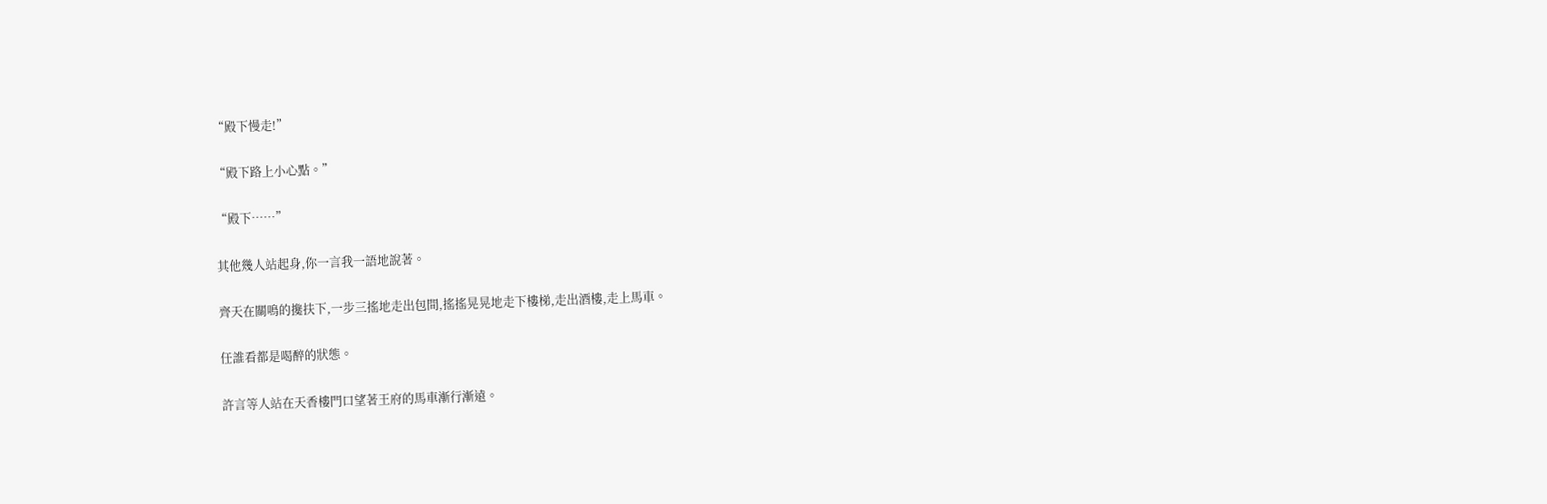“殿下慢走!”

“殿下路上小心點。”

“殿下……”

其他幾人站起身,你一言我一語地說著。

齊天在關鳴的攙扶下,一步三搖地走出包間,搖搖晃晃地走下樓梯,走出酒樓,走上馬車。

任誰看都是喝醉的狀態。

許言等人站在天香樓門口望著王府的馬車漸行漸遠。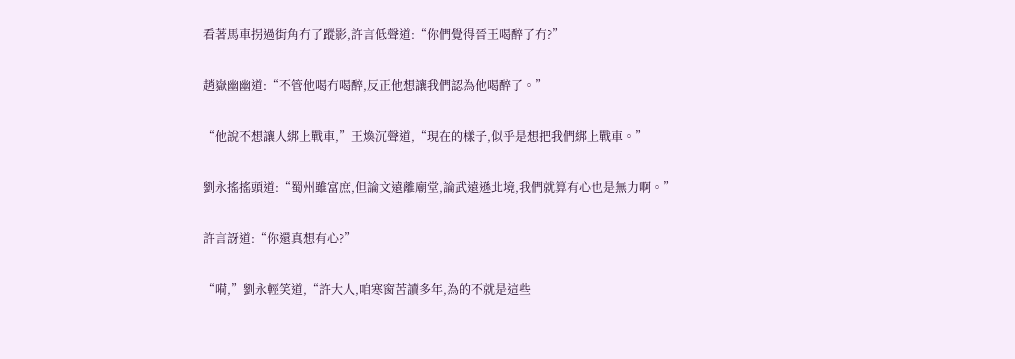看著馬車拐過街角冇了蹤影,許言低聲道:“你們覺得晉王喝醉了冇?”

趙嶽幽幽道:“不管他喝冇喝醉,反正他想讓我們認為他喝醉了。”

“他說不想讓人綁上戰車,”王煥沉聲道,“現在的樣子,似乎是想把我們綁上戰車。”

劉永搖搖頭道:“蜀州雖富庶,但論文遠離廟堂,論武遠遜北境,我們就算有心也是無力啊。”

許言訝道:“你還真想有心?”

“嗬,”劉永輕笑道,“許大人,咱寒窗苦讀多年,為的不就是這些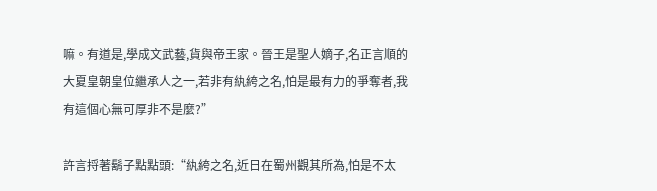嘛。有道是,學成文武藝,貨與帝王家。晉王是聖人嫡子,名正言順的大夏皇朝皇位繼承人之一,若非有紈絝之名,怕是最有力的爭奪者,我有這個心無可厚非不是麼?”

許言捋著鬍子點點頭:“紈絝之名,近日在蜀州觀其所為,怕是不太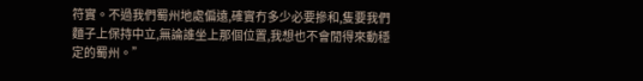符實。不過我們蜀州地處偏遠,確實冇多少必要摻和,隻要我們麵子上保持中立,無論誰坐上那個位置,我想也不會閒得來動穩定的蜀州。”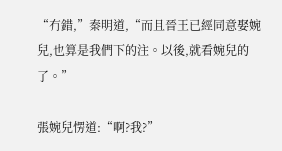“冇錯,”秦明道,“而且晉王已經同意娶婉兒,也算是我們下的注。以後,就看婉兒的了。”

張婉兒愣道:“啊?我?”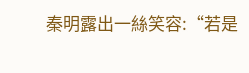秦明露出一絲笑容:“若是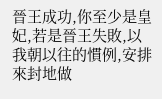晉王成功,你至少是皇妃,若是晉王失敗,以我朝以往的慣例,安排來封地做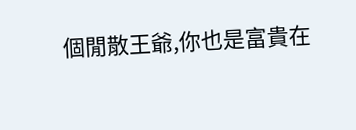個閒散王爺,你也是富貴在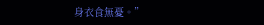身衣食無憂。”